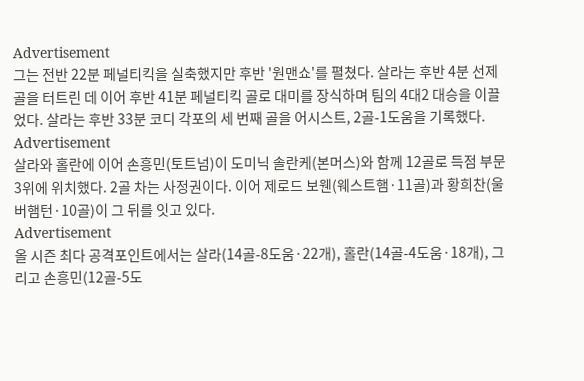Advertisement
그는 전반 22분 페널티킥을 실축했지만 후반 '원맨쇼'를 펼쳤다. 살라는 후반 4분 선제골을 터트린 데 이어 후반 41분 페널티킥 골로 대미를 장식하며 팀의 4대2 대승을 이끌었다. 살라는 후반 33분 코디 각포의 세 번째 골을 어시스트, 2골-1도움을 기록했다.
Advertisement
살라와 홀란에 이어 손흥민(토트넘)이 도미닉 솔란케(본머스)와 함께 12골로 득점 부문 3위에 위치했다. 2골 차는 사정권이다. 이어 제로드 보웬(웨스트햄·11골)과 황희찬(울버햄턴·10골)이 그 뒤를 잇고 있다.
Advertisement
올 시즌 최다 공격포인트에서는 살라(14골-8도움·22개), 홀란(14골-4도움·18개), 그리고 손흥민(12골-5도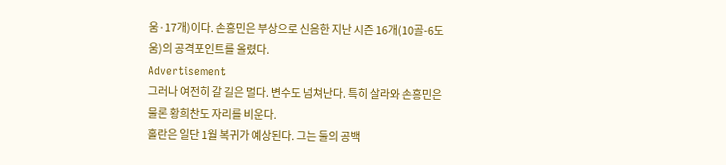움·17개)이다. 손흥민은 부상으로 신음한 지난 시즌 16개(10골-6도움)의 공격포인트를 올렸다.
Advertisement
그러나 여전히 갈 길은 멀다. 변수도 넘쳐난다. 특히 살라와 손흥민은 물론 황희찬도 자리를 비운다.
홀란은 일단 1월 복귀가 예상된다. 그는 둘의 공백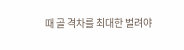때 골 격차를 최대한 벌려야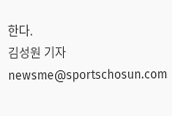한다.
김성원 기자 newsme@sportschosun.com